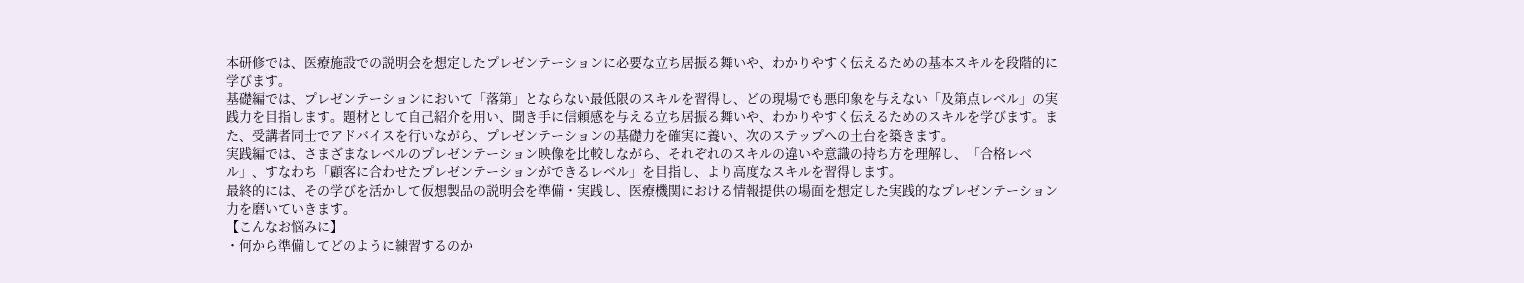本研修では、医療施設での説明会を想定したプレゼンテーションに必要な立ち居振る舞いや、わかりやすく伝えるための基本スキルを段階的に学びます。
基礎編では、プレゼンテーションにおいて「落第」とならない最低限のスキルを習得し、どの現場でも悪印象を与えない「及第点レベル」の実践力を目指します。題材として自己紹介を用い、聞き手に信頼感を与える立ち居振る舞いや、わかりやすく伝えるためのスキルを学びます。また、受講者同士でアドバイスを行いながら、プレゼンテーションの基礎力を確実に養い、次のステップへの土台を築きます。
実践編では、さまざまなレベルのプレゼンテーション映像を比較しながら、それぞれのスキルの違いや意識の持ち方を理解し、「合格レベル」、すなわち「顧客に合わせたプレゼンテーションができるレベル」を目指し、より高度なスキルを習得します。
最終的には、その学びを活かして仮想製品の説明会を準備・実践し、医療機関における情報提供の場面を想定した実践的なプレゼンテーション力を磨いていきます。
【こんなお悩みに】
・何から準備してどのように練習するのか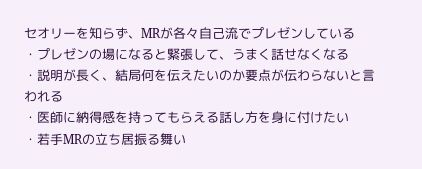セオリーを知らず、MRが各々自己流でプレゼンしている
・プレゼンの場になると緊張して、うまく話せなくなる
・説明が長く、結局何を伝えたいのか要点が伝わらないと言われる
・医師に納得感を持ってもらえる話し方を身に付けたい
・若手MRの立ち居振る舞い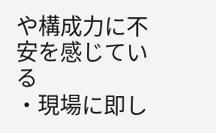や構成力に不安を感じている
・現場に即し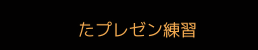たプレゼン練習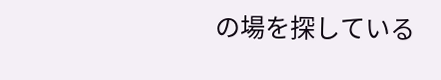の場を探している